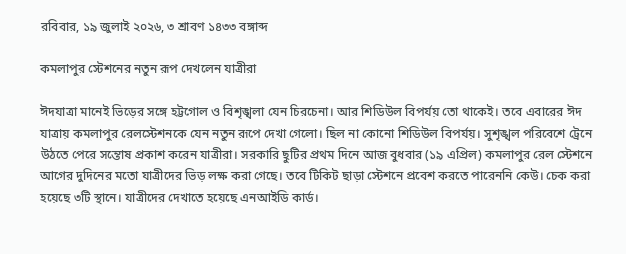রবিবার, ১৯ জুলাই ২০২৬, ৩ শ্রাবণ ১৪৩৩ বঙ্গাব্দ

কমলাপুর স্টেশনের নতুন রূপ দেখলেন যাত্রীরা

ঈদযাত্রা মানেই ভিড়ের সঙ্গে হট্টগোল ও বিশৃঙ্খলা যেন চিরচেনা। আর শিডিউল বিপর্যয় তো থাকেই। তবে এবারের ঈদ যাত্রায় কমলাপুর রেলস্টেশনকে যেন নতুন রূপে দেখা গেলো। ছিল না কোনো শিডিউল বিপর্যয়। সুশৃঙ্খল পরিবেশে ট্রেনে উঠতে পেরে সন্তোষ প্রকাশ করেন যাত্রীরা। সরকারি ছুটির প্রথম দিনে আজ বুধবার (১৯ এপ্রিল) কমলাপুর রেল স্টেশনে আগের দুদিনের মতো যাত্রীদের ভিড় লক্ষ করা গেছে। তবে টিকিট ছাড়া স্টেশনে প্রবেশ করতে পারেননি কেউ। চেক করা হয়েছে ৩টি স্থানে। যাত্রীদের দেখাতে হয়েছে এনআইডি কার্ড।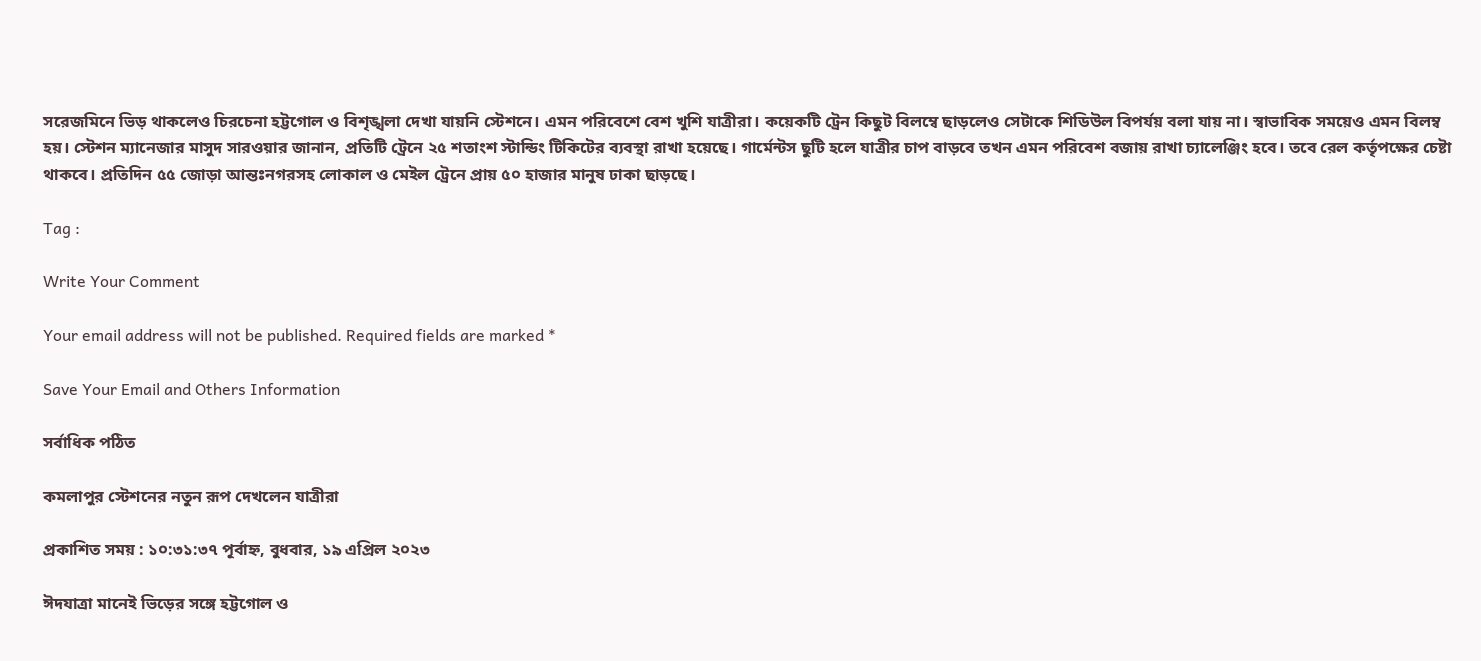সরেজমিনে ভিড় থাকলেও চিরচেনা হট্টগোল ও বিশৃঙ্খলা দেখা যায়নি স্টেশনে। এমন পরিবেশে বেশ খুশি যাত্রীরা। কয়েকটি ট্রেন কিছুট বিলম্বে ছাড়লেও সেটাকে শিডিউল বিপর্যয় বলা যায় না। স্বাভাবিক সময়েও এমন বিলম্ব হয়। স্টেশন ম্যানেজার মাসুদ সারওয়ার জানান, প্রতিটি ট্রেনে ২৫ শতাংশ স্টান্ডিং টিকিটের ব্যবস্থা রাখা হয়েছে। গার্মেন্টস ছুটি হলে যাত্রীর চাপ বাড়বে তখন এমন পরিবেশ বজায় রাখা চ্যালেঞ্জিং হবে। তবে রেল কর্তৃপক্ষের চেষ্টা থাকবে। প্রতিদিন ৫৫ জোড়া আন্তঃনগরসহ লোকাল ও মেইল ট্রেনে প্রায় ৫০ হাজার মানুষ ঢাকা ছাড়ছে।

Tag :

Write Your Comment

Your email address will not be published. Required fields are marked *

Save Your Email and Others Information

সর্বাধিক পঠিত

কমলাপুর স্টেশনের নতুন রূপ দেখলেন যাত্রীরা

প্রকাশিত সময় : ১০:৩১:৩৭ পূর্বাহ্ন, বুধবার, ১৯ এপ্রিল ২০২৩

ঈদযাত্রা মানেই ভিড়ের সঙ্গে হট্টগোল ও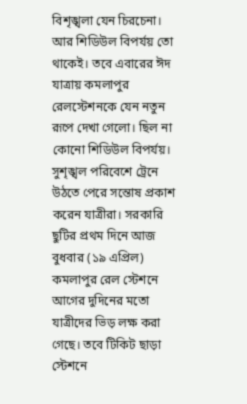বিশৃঙ্খলা যেন চিরচেনা। আর শিডিউল বিপর্যয় তো থাকেই। তবে এবারের ঈদ যাত্রায় কমলাপুর রেলস্টেশনকে যেন নতুন রূপে দেখা গেলো। ছিল না কোনো শিডিউল বিপর্যয়। সুশৃঙ্খল পরিবেশে ট্রেনে উঠতে পেরে সন্তোষ প্রকাশ করেন যাত্রীরা। সরকারি ছুটির প্রথম দিনে আজ বুধবার (১৯ এপ্রিল) কমলাপুর রেল স্টেশনে আগের দুদিনের মতো যাত্রীদের ভিড় লক্ষ করা গেছে। তবে টিকিট ছাড়া স্টেশনে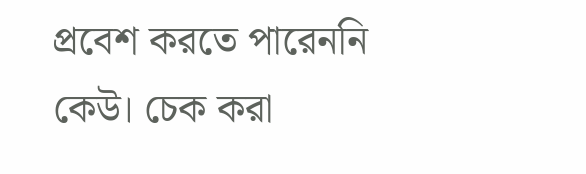প্রবেশ করতে পারেননি কেউ। চেক করা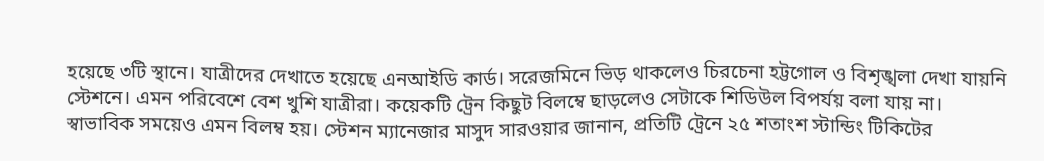হয়েছে ৩টি স্থানে। যাত্রীদের দেখাতে হয়েছে এনআইডি কার্ড। সরেজমিনে ভিড় থাকলেও চিরচেনা হট্টগোল ও বিশৃঙ্খলা দেখা যায়নি স্টেশনে। এমন পরিবেশে বেশ খুশি যাত্রীরা। কয়েকটি ট্রেন কিছুট বিলম্বে ছাড়লেও সেটাকে শিডিউল বিপর্যয় বলা যায় না। স্বাভাবিক সময়েও এমন বিলম্ব হয়। স্টেশন ম্যানেজার মাসুদ সারওয়ার জানান, প্রতিটি ট্রেনে ২৫ শতাংশ স্টান্ডিং টিকিটের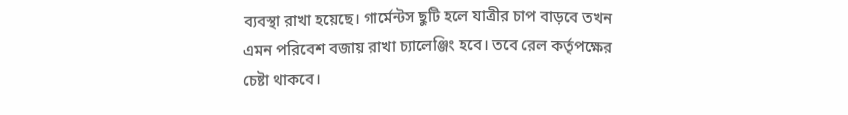ব্যবস্থা রাখা হয়েছে। গার্মেন্টস ছুটি হলে যাত্রীর চাপ বাড়বে তখন এমন পরিবেশ বজায় রাখা চ্যালেঞ্জিং হবে। তবে রেল কর্তৃপক্ষের চেষ্টা থাকবে।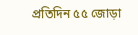প্রতিদিন ৫৫ জোড়া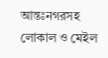আন্তঃনগরসহ লোকাল ও মেইল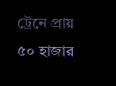ট্রেনে প্রায় ৫০ হাজার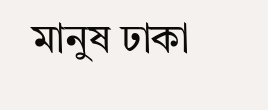মানুষ ঢাকা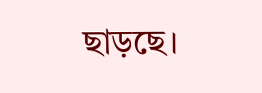ছাড়ছে।